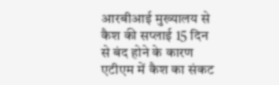आरबीआई मुख्यालय से कैश की सप्लाई 15 दिन से बंद होने के कारण एटीएम में कैश का संकट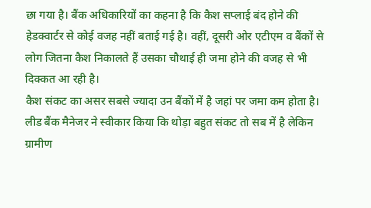छा गया है। बैंक अधिकारियों का कहना है कि कैश सप्लाई बंद होने की हेडक्वार्टर से कोई वजह नहीं बताई गई है। वहीं, दूसरी ओर एटीएम व बैंकों से लोग जितना कैश निकालते हैं उसका चौथाई ही जमा होने की वजह से भी दिक्कत आ रही है।
कैश संकट का असर सबसे ज्यादा उन बैंकों में है जहां पर जमा कम होता है। लीड बैंक मैनेजर ने स्वीकार किया कि थोड़ा बहुत संकट तो सब में है लेकिन ग्रामीण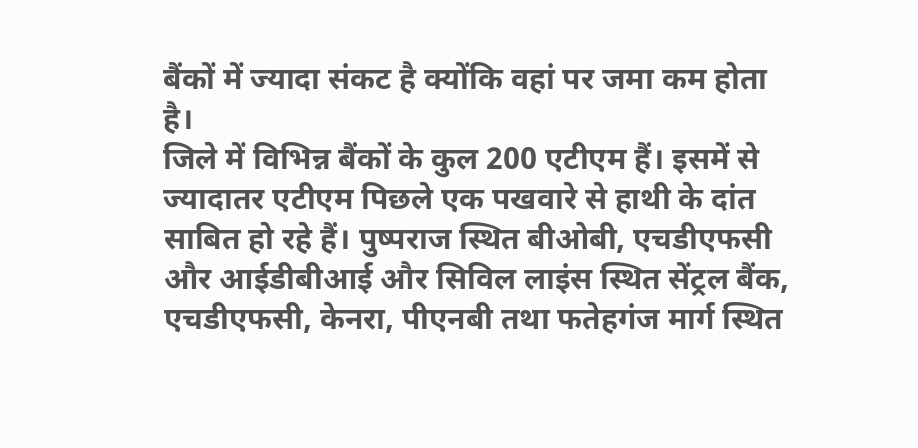बैंकों में ज्यादा संकट है क्योंकि वहां पर जमा कम होता है।
जिले में विभिन्न बैंकों के कुल 200 एटीएम हैं। इसमें से ज्यादातर एटीएम पिछले एक पखवारे से हाथी के दांत साबित हो रहे हैं। पुष्पराज स्थित बीओबी, एचडीएफसी और आईडीबीआई और सिविल लाइंस स्थित सेंट्रल बैंक, एचडीएफसी, केनरा, पीएनबी तथा फतेहगंज मार्ग स्थित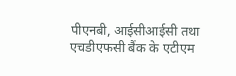पीएनबी, आईसीआईसी तथा एचडीएफसी बैंक के एटीएम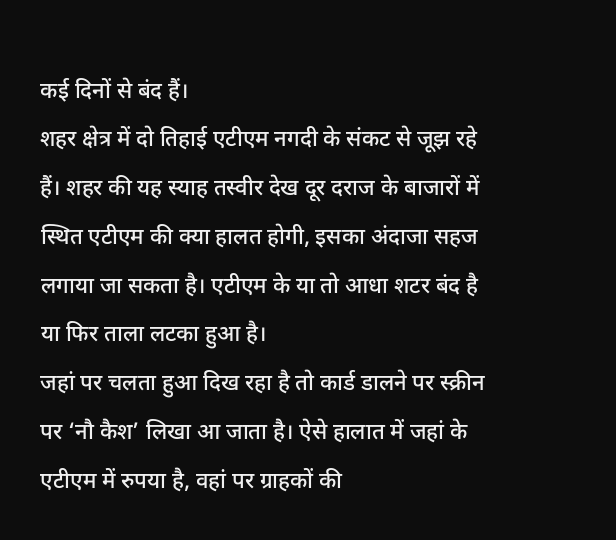कई दिनों से बंद हैं।
शहर क्षेत्र में दो तिहाई एटीएम नगदी के संकट से जूझ रहे हैं। शहर की यह स्याह तस्वीर देख दूर दराज के बाजारों में स्थित एटीएम की क्या हालत होगी, इसका अंदाजा सहज लगाया जा सकता है। एटीएम के या तो आधा शटर बंद है या फिर ताला लटका हुआ है।
जहां पर चलता हुआ दिख रहा है तो कार्ड डालने पर स्क्रीन पर ‘नौ कैश’ लिखा आ जाता है। ऐसे हालात में जहां के एटीएम में रुपया है, वहां पर ग्राहकों की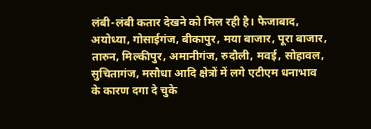लंबी-लंबी कतार देखने को मिल रही है। फैजाबाद, अयोध्या, गोसाईगंज, बीकापुर, मया बाजार, पूरा बाजार, तारुन, मिल्कीपुर, अमानीगंज, रुदौली, मवई, सोहावल, सुचितागंज, मसौधा आदि क्षेत्रों में लगे एटीएम धनाभाव के कारण दगा दे चुके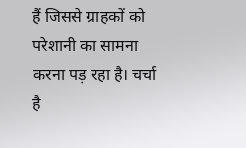हैं जिससे ग्राहकों को परेशानी का सामना करना पड़ रहा है। चर्चा है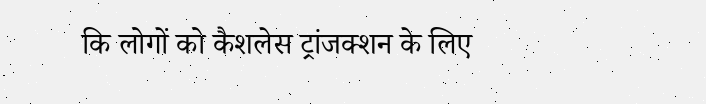कि लोगों को कैशलेस ट्रांजक्शन के लिए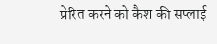प्रेरित करने को कैश की सप्लाई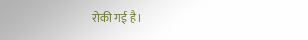रोकी गई है।